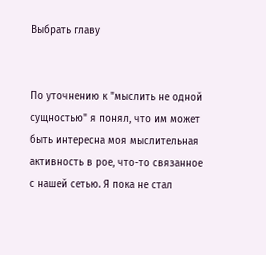Выбрать главу


По уточнению к "мыслить не одной сущностью" я понял, что им может быть интересна моя мыслительная активность в рое, что-то связанное с нашей сетью. Я пока не стал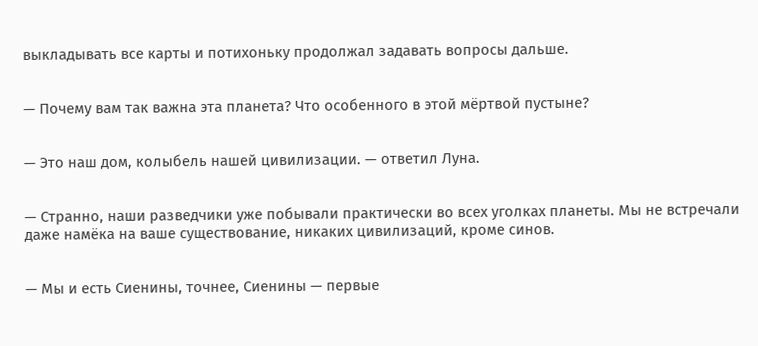выкладывать все карты и потихоньку продолжал задавать вопросы дальше.


— Почему вам так важна эта планета? Что особенного в этой мёртвой пустыне?


— Это наш дом, колыбель нашей цивилизации. — ответил Луна.


— Странно, наши разведчики уже побывали практически во всех уголках планеты. Мы не встречали даже намёка на ваше существование, никаких цивилизаций, кроме синов.


— Мы и есть Сиенины, точнее, Сиенины — первые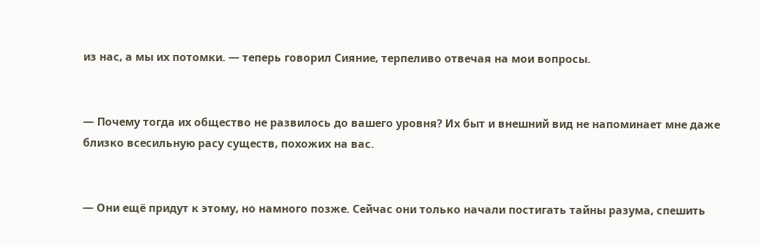из нас, а мы их потомки. — теперь говорил Сияние, терпеливо отвечая на мои вопросы.


— Почему тогда их общество не развилось до вашего уровня? Их быт и внешний вид не напоминает мне даже близко всесильную расу существ, похожих на вас.


— Они ещё придут к этому, но намного позже. Сейчас они только начали постигать тайны разума, спешить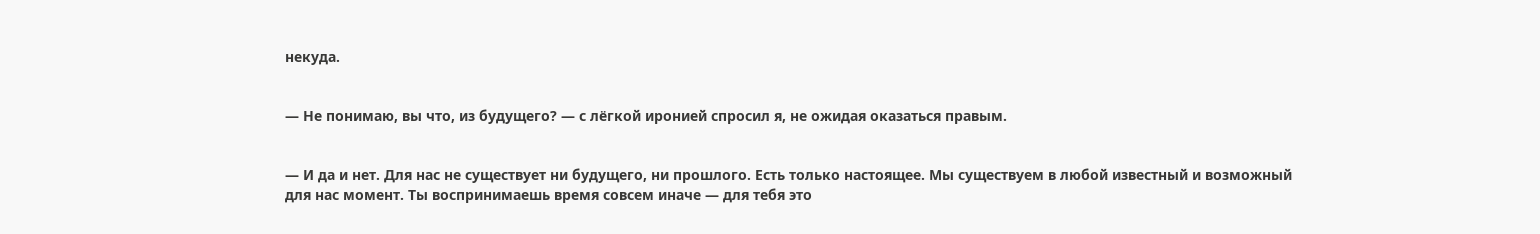некуда.


— Не понимаю, вы что, из будущего? — с лёгкой иронией спросил я, не ожидая оказаться правым.


— И да и нет. Для нас не существует ни будущего, ни прошлого. Есть только настоящее. Мы существуем в любой известный и возможный для нас момент. Ты воспринимаешь время совсем иначе — для тебя это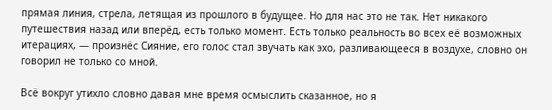прямая линия, стрела, летящая из прошлого в будущее. Но для нас это не так. Нет никакого путешествия назад или вперёд, есть только момент. Есть только реальность во всех её возможных итерациях, — произнёс Сияние, его голос стал звучать как эхо, разливающееся в воздухе, словно он говорил не только со мной.

Всё вокруг утихло словно давая мне время осмыслить сказанное, но я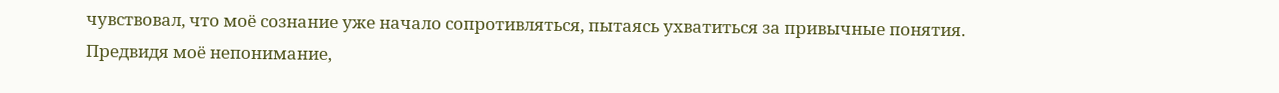чувствовал, что моё сознание уже начало сопротивляться, пытаясь ухватиться за привычные понятия. Предвидя моё непонимание,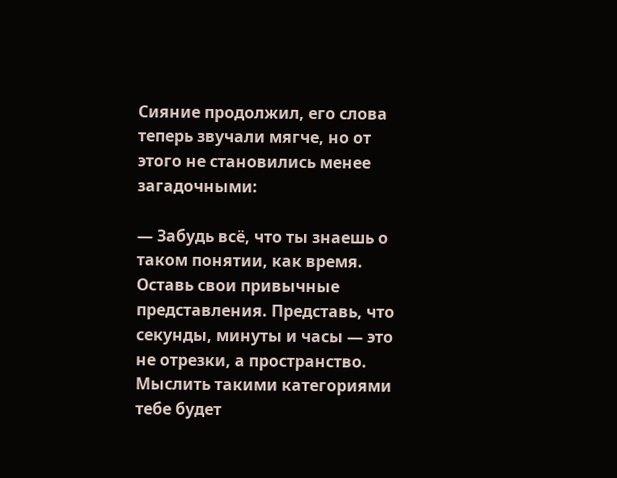Сияние продолжил, его слова теперь звучали мягче, но от этого не становились менее загадочными:

— Забудь всё, что ты знаешь о таком понятии, как время. Оставь свои привычные представления. Представь, что секунды, минуты и часы — это не отрезки, а пространство. Мыслить такими категориями тебе будет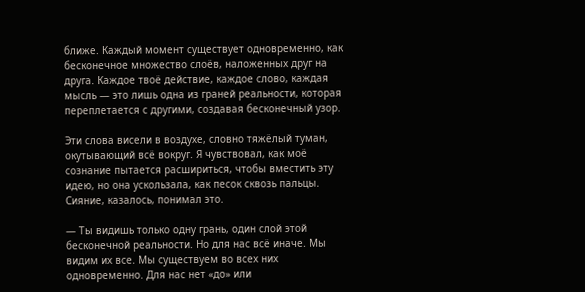ближе. Каждый момент существует одновременно, как бесконечное множество слоёв, наложенных друг на друга. Каждое твоё действие, каждое слово, каждая мысль — это лишь одна из граней реальности, которая переплетается с другими, создавая бесконечный узор.

Эти слова висели в воздухе, словно тяжёлый туман, окутывающий всё вокруг. Я чувствовал, как моё сознание пытается расшириться, чтобы вместить эту идею, но она ускользала, как песок сквозь пальцы. Сияние, казалось, понимал это.

— Ты видишь только одну грань, один слой этой бесконечной реальности. Но для нас всё иначе. Мы видим их все. Мы существуем во всех них одновременно. Для нас нет «до» или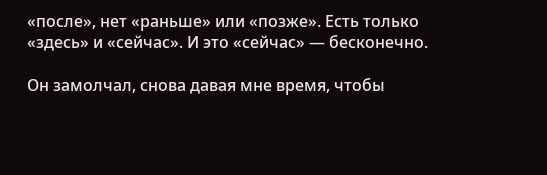«после», нет «раньше» или «позже». Есть только «здесь» и «сейчас». И это «сейчас» — бесконечно.

Он замолчал, снова давая мне время, чтобы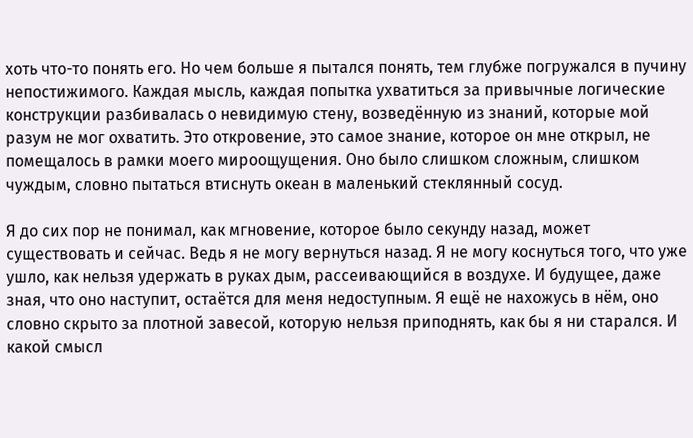хоть что-то понять его. Но чем больше я пытался понять, тем глубже погружался в пучину непостижимого. Каждая мысль, каждая попытка ухватиться за привычные логические конструкции разбивалась о невидимую стену, возведённую из знаний, которые мой разум не мог охватить. Это откровение, это самое знание, которое он мне открыл, не помещалось в рамки моего мироощущения. Оно было слишком сложным, слишком чуждым, словно пытаться втиснуть океан в маленький стеклянный сосуд.

Я до сих пор не понимал, как мгновение, которое было секунду назад, может существовать и сейчас. Ведь я не могу вернуться назад. Я не могу коснуться того, что уже ушло, как нельзя удержать в руках дым, рассеивающийся в воздухе. И будущее, даже зная, что оно наступит, остаётся для меня недоступным. Я ещё не нахожусь в нём, оно словно скрыто за плотной завесой, которую нельзя приподнять, как бы я ни старался. И какой смысл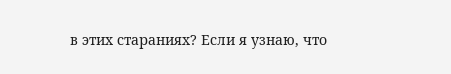в этих стараниях? Если я узнаю, что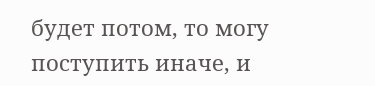будет потом, то могу поступить иначе, и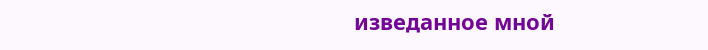изведанное мной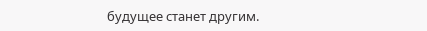будущее станет другим.